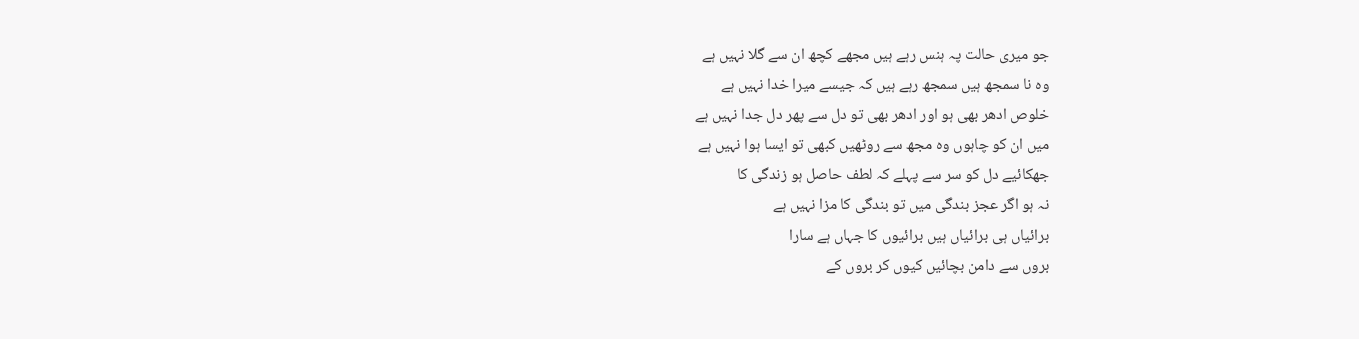جو میری حالت پہ ہنس رہے ہیں مجھے کچھ ان سے گلا نہیں ہے
وہ نا سمجھ ہیں سمجھ رہے ہیں کہ جیسے میرا خدا نہیں ہے
خلوص ادھر بھی ہو اور ادھر بھی تو دل سے پھر دل جدا نہیں ہے
میں ان کو چاہوں وہ مجھ سے روٹھیں کبھی تو ایسا ہوا نہیں ہے
جھکائیے دل کو سر سے پہلے کہ لطف حاصل ہو زندگی کا
نہ ہو اگر عجز بندگی میں تو بندگی کا مزا نہیں ہے
برائیاں ہی برائیاں ہیں برائیوں کا جہاں ہے سارا
بروں سے دامن بچائیں کیوں کر بروں کے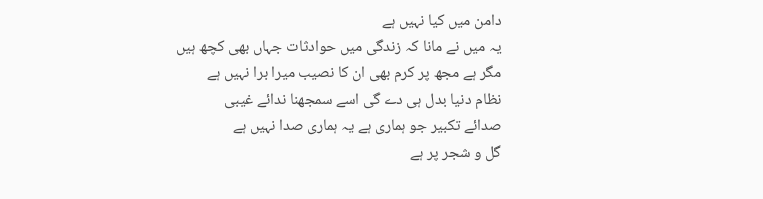دامن میں کیا نہیں ہے
یہ میں نے مانا کہ زندگی میں حوادثات جہاں بھی کچھ ہیں
مگر ہے مجھ پر کرم بھی ان کا نصیب میرا برا نہیں ہے
نظام دنیا بدل ہی دے گی اسے سمجھنا ندائے غیبی
صدائے تکبیر جو ہماری ہے یہ ہماری صدا نہیں ہے
گل و شجر پر ہے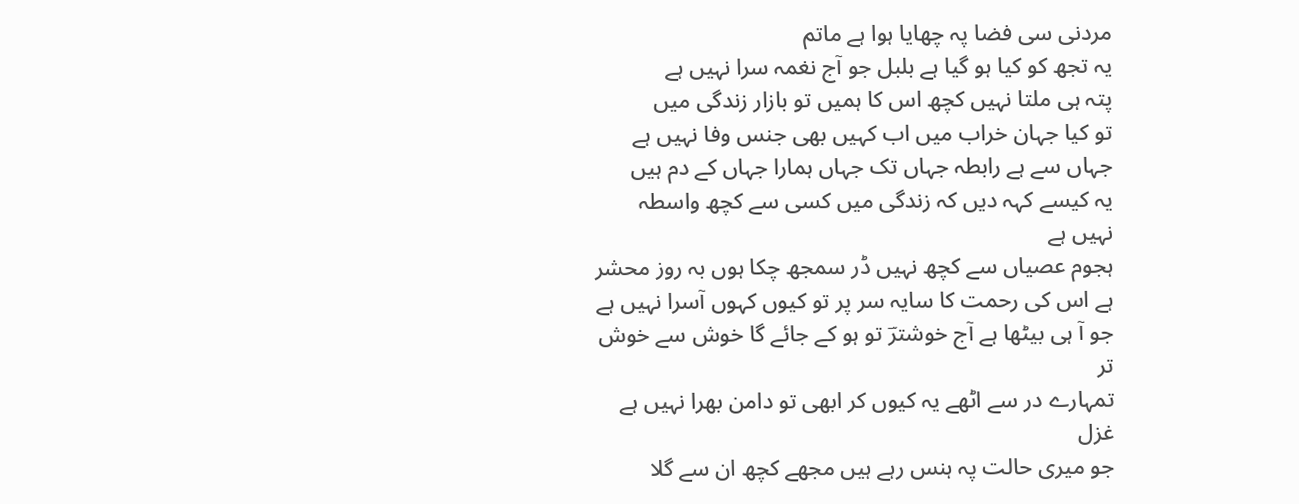مردنی سی فضا پہ چھایا ہوا ہے ماتم
یہ تجھ کو کیا ہو گیا ہے بلبل جو آج نغمہ سرا نہیں ہے
پتہ ہی ملتا نہیں کچھ اس کا ہمیں تو بازار زندگی میں
تو کیا جہان خراب میں اب کہیں بھی جنس وفا نہیں ہے
جہاں سے ہے رابطہ جہاں تک جہاں ہمارا جہاں کے دم ہیں
یہ کیسے کہہ دیں کہ زندگی میں کسی سے کچھ واسطہ نہیں ہے
ہجوم عصیاں سے کچھ نہیں ڈر سمجھ چکا ہوں بہ روز محشر
ہے اس کی رحمت کا سایہ سر پر تو کیوں کہوں آسرا نہیں ہے
جو آ ہی بیٹھا ہے آج خوشترؔ تو ہو کے جائے گا خوش سے خوش تر
تمہارے در سے اٹھے یہ کیوں کر ابھی تو دامن بھرا نہیں ہے
غزل
جو میری حالت پہ ہنس رہے ہیں مجھے کچھ ان سے گلا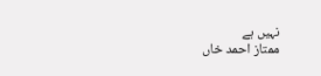نہیں ہے
ممتاز احمد خاں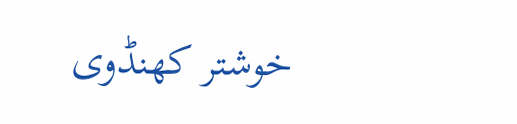خوشتر کھنڈوی